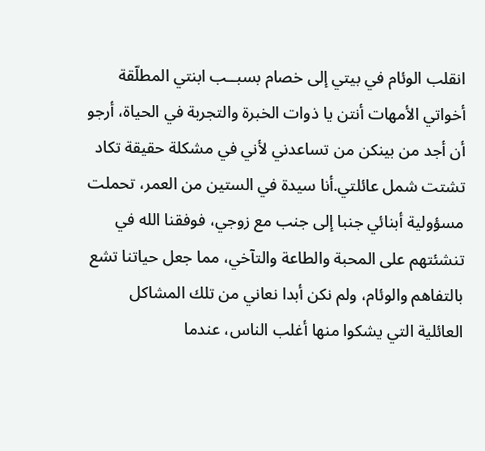انقلب الوئام في بيتي إلى خصام بسبــب ابنتي المطلّقة
أخواتي الأمهات أنتن يا ذوات الخبرة والتجربة في الحياة، أرجو أن أجد من بينكن من تساعدني لأني في مشكلة حقيقة تكاد تشتت شمل عائلتي.أنا سيدة في الستين من العمر، تحملت مسؤولية أبنائي جنبا إلى جنب مع زوجي، فوفقنا الله في تنشئتهم على المحبة والطاعة والتآخي، مما جعل حياتنا تشع بالتفاهم والوئام، ولم نكن أبدا نعاني من تلك المشاكل العائلية التي يشكوا منها أغلب الناس، عندما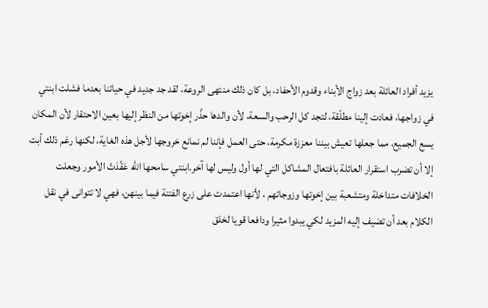يزيد أفراد العائلة بعد زواج الأبناء وقدوم الأحفاد، بل كان ذلك منتهى الروعة، لقد جد جديد في حياتنا بعدما فشلت ابنتي في زواجها، فعادت إلينا مطلّقة، لتجد كل الرحب والسعة، لأن والدها حذّر إخوتها من النظر إليها بعين الاحتقار لأن المكان يسع الجميع، مما جعلها تعيش بيننا معززة مكرمة، حتى العمل فإننا لم نمانع خروجها لأجل هذه الغاية، لكنها رغم ذلك أبت إلا أن تضرب استقرار العائلة بافتعال المشاكل التي لها أول وليس لها آخر.ابنتي سامحها الله عَقّدَتْ الأمور وجعلت الخلافات متداخلة ومتشعبة بين إخوتها وزوجاتهم ، لأنها اعتمدت على زرع الفتنة فيما بينهن، فهي لا تتوانى في نقل الكلام بعد أن تضيف إليه المزيد لكي يبدوا مثيرا ودافعا قويا لخلق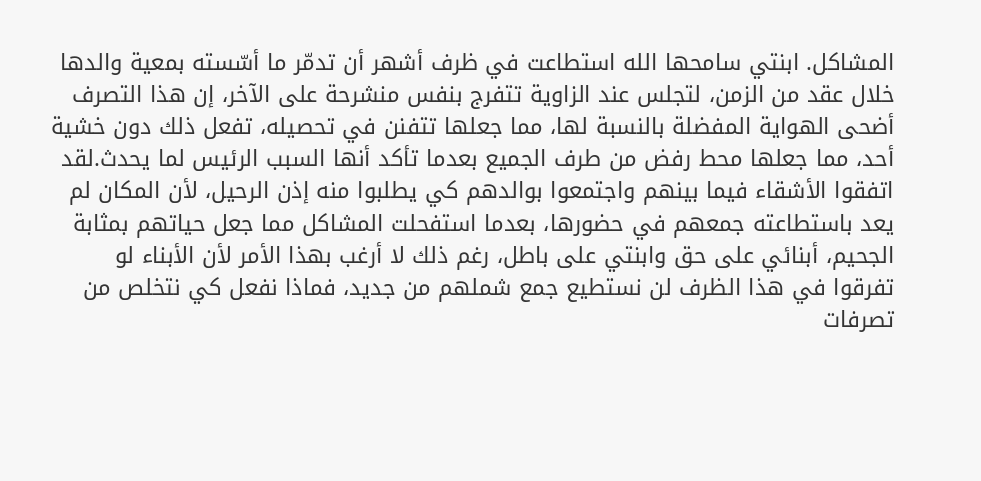المشاكل. ابنتي سامحها الله استطاعت في ظرف أشهر أن تدمّر ما أسّسته بمعية والدها خلال عقد من الزمن، لتجلس عند الزاوية تتفرج بنفس منشرحة على الآخر، إن هذا التصرف أضحى الهواية المفضلة بالنسبة لها، مما جعلها تتفنن في تحصيله، تفعل ذلك دون خشية أحد، مما جعلها محط رفض من طرف الجميع بعدما تأكد أنها السبب الرئيس لما يحدث.لقد اتفقوا الأشقاء فيما بينهم واجتمعوا بوالدهم كي يطلبوا منه إذن الرحيل، لأن المكان لم يعد باستطاعته جمعهم في حضورها، بعدما استفحلت المشاكل مما جعل حياتهم بمثابة الجحيم، أبنائي على حق وابنتي على باطل، رغم ذلك لا أرغب بهذا الأمر لأن الأبناء لو تفرقوا في هذا الظرف لن نستطيع جمع شملهم من جديد، فماذا نفعل كي نتخلص من تصرفات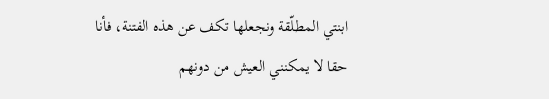ابنتي المطلّقة ونجعلها تكف عن هذه الفتنة، فأنا حقا لا يمكنني العيش من دونهم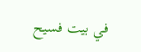في بيت فسيح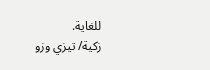للغاية.
زكية/ تيزي وزو